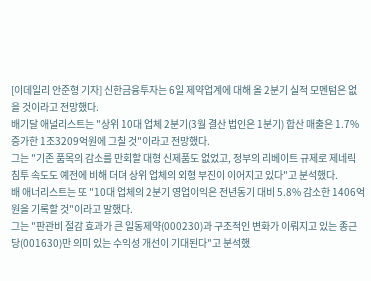[이데일리 안준형 기자] 신한금융투자는 6일 제약업계에 대해 올 2분기 실적 모멘텀은 없을 것이라고 전망했다.
배기달 애널리스트는 "상위 10대 업체 2분기(3월 결산 법인은 1분기) 합산 매출은 1.7% 증가한 1조3209억원에 그칠 것"이라고 전망했다.
그는 "기존 품목의 감소를 만회할 대형 신제품도 없었고, 정부의 리베이트 규제로 제네릭 침투 속도도 예전에 비해 더뎌 상위 업체의 외형 부진이 이어지고 있다"고 분석했다.
배 애너리스트는 또 "10대 업체의 2분기 영업이익은 전년동기 대비 5.8% 감소한 1406억원을 기록할 것"이라고 말했다.
그는 "판관비 절감 효과가 큰 일동제약(000230)과 구조적인 변화가 이뤄지고 있는 종근당(001630)만 의미 있는 수익성 개선이 기대된다"고 분석했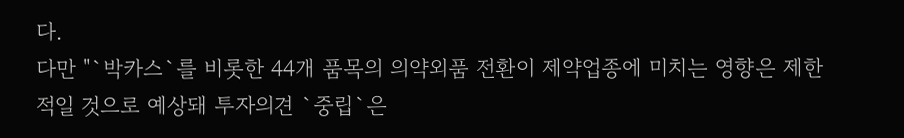다.
다만 "`박카스`를 비롯한 44개 품목의 의약외품 전환이 제약업종에 미치는 영향은 제한적일 것으로 예상돼 투자의견 `중립`은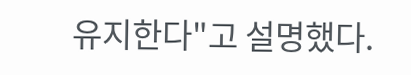유지한다"고 설명했다.